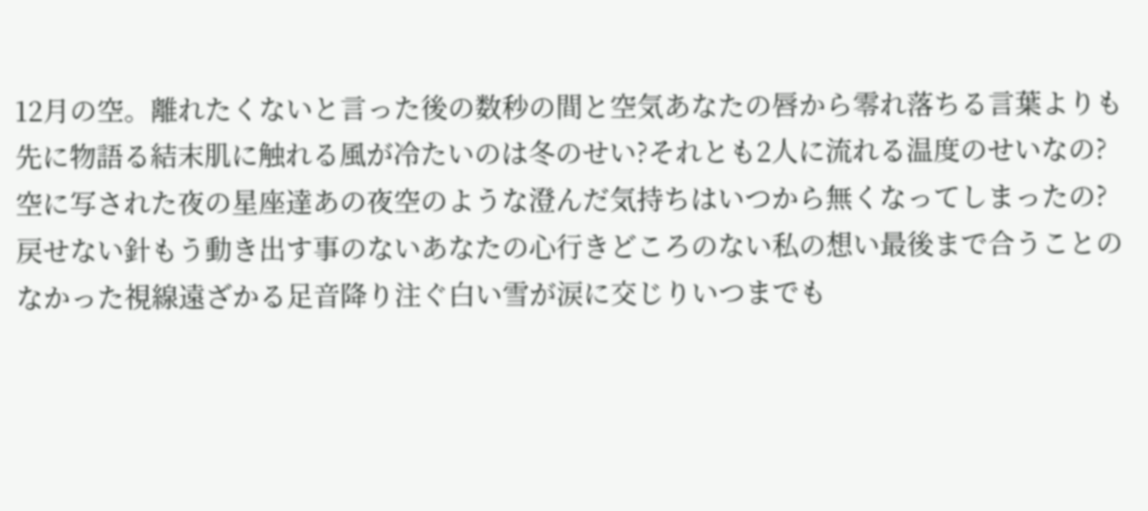12月の空。離れたくないと言った後の数秒の間と空気あなたの唇から零れ落ちる言葉よりも先に物語る結末肌に触れる風が冷たいのは冬のせい?それとも2人に流れる温度のせいなの?空に写された夜の星座達あの夜空のような澄んだ気持ちはいつから無くなってしまったの?戻せない針もう動き出す事のないあなたの心行きどころのない私の想い最後まで合うことのなかった視線遠ざかる足音降り注ぐ白い雪が涙に交じりいつまでも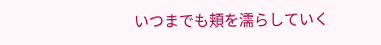いつまでも頬を濡らしていく